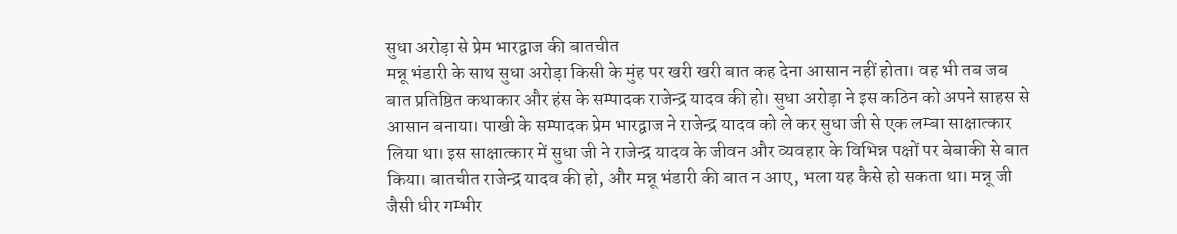सुधा अरोड़ा से प्रेम भारद्वाज की बातचीत
मन्नू भंडारी के साथ सुधा अरोड़ा किसी के मुंह पर खरी खरी बात कह देना आसान नहीं होता। वह भी तब जब बात प्रतिष्ठित कथाकार और हंस के सम्पादक राजेन्द्र यादव की हो। सुधा अरोड़ा ने इस कठिन को अपने साहस से आसान बनाया। पाखी के सम्पादक प्रेम भारद्वाज ने राजेन्द्र यादव को ले कर सुधा जी से एक लम्बा साक्षात्कार लिया था। इस साक्षात्कार में सुधा जी ने राजेन्द्र यादव के जीवन और व्यवहार के विभिन्न पक्षों पर बेबाकी से बात किया। बातचीत राजेन्द्र यादव की हो, और मन्नू भंडारी की बात न आए, भला यह कैसे हो सकता था। मन्नू जी जैसी धीर गम्भीर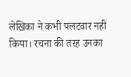लेखिका ने कभी पलटवार नहीं किया। रचना की तरह उनका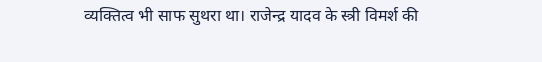व्यक्तित्व भी साफ सुथरा था। राजेन्द्र यादव के स्त्री विमर्श की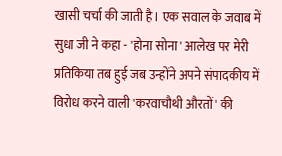खासी चर्चा की जाती है। एक सवाल के जवाब में सुधा जी ने कहा - 'होना सोना' आलेख पर मेरी प्रतिकिया तब हुई जब उन्होंने अपने संपादकीय में विरोध करने वाली 'करवाचौथी औरतों' की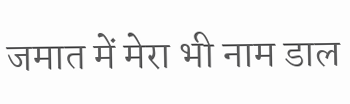जमात में मेरा भी नाम डाल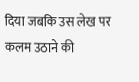दिया जबकि उस लेख पर कलम उठाने की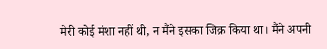मेरी कोई मंशा नहीं थी, न मैंने इसका जिक्र किया था। मैंने अपनी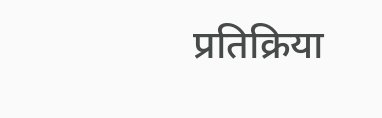प्रतिक्रिया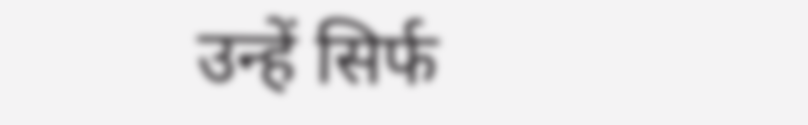उन्हें सिर्फ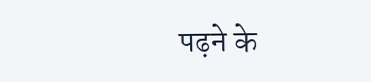पढ़ने के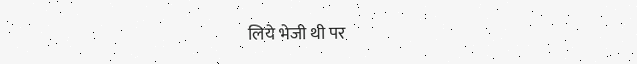लिये भेजी थी पर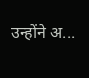उन्होंने अ...